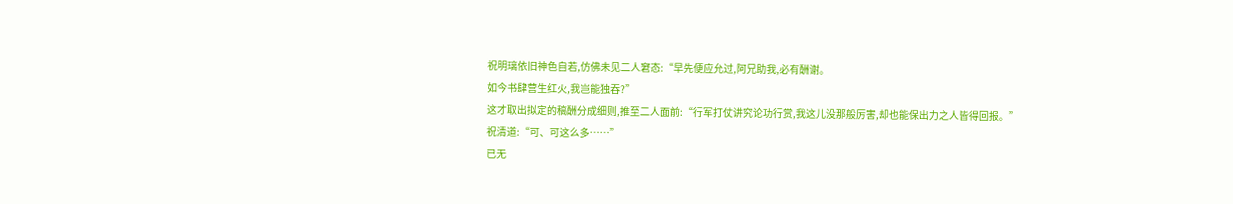祝明璃依旧神色自若,仿佛未见二人窘态:“早先便应允过,阿兄助我,必有酬谢。
如今书肆营生红火,我岂能独吞?”
这才取出拟定的稿酬分成细则,推至二人面前:“行军打仗讲究论功行赏,我这儿没那般厉害,却也能保出力之人皆得回报。”
祝清道:“可、可这么多……”
已无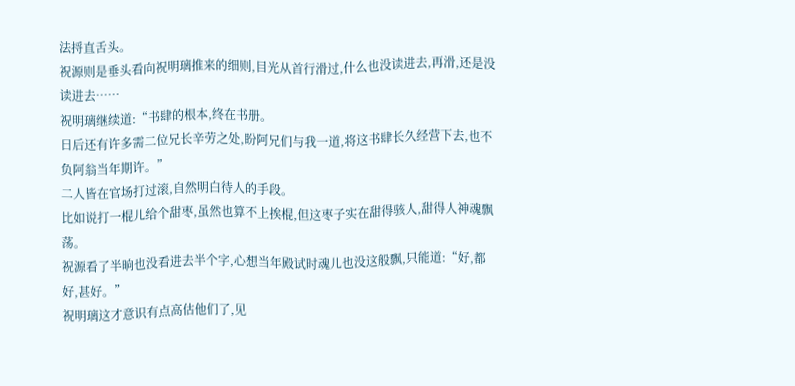法捋直舌头。
祝源则是垂头看向祝明璃推来的细则,目光从首行滑过,什么也没读进去,再滑,还是没读进去……
祝明璃继续道:“书肆的根本,终在书册。
日后还有许多需二位兄长辛劳之处,盼阿兄们与我一道,将这书肆长久经营下去,也不负阿翁当年期许。”
二人皆在官场打过滚,自然明白待人的手段。
比如说打一棍儿给个甜枣,虽然也算不上挨棍,但这枣子实在甜得骇人,甜得人神魂飘荡。
祝源看了半晌也没看进去半个字,心想当年殿试时魂儿也没这般飘,只能道:“好,都好,甚好。”
祝明璃这才意识有点高估他们了,见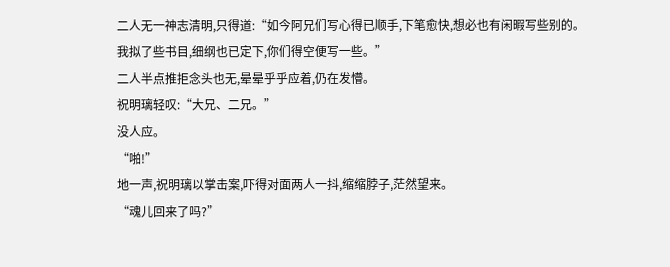二人无一神志清明,只得道:“如今阿兄们写心得已顺手,下笔愈快,想必也有闲暇写些别的。
我拟了些书目,细纲也已定下,你们得空便写一些。”
二人半点推拒念头也无,晕晕乎乎应着,仍在发懵。
祝明璃轻叹:“大兄、二兄。”
没人应。
“啪!”
地一声,祝明璃以掌击案,吓得对面两人一抖,缩缩脖子,茫然望来。
“魂儿回来了吗?”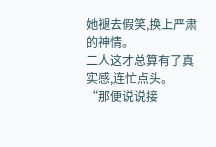她褪去假笑,换上严肃的神情。
二人这才总算有了真实感,连忙点头。
“那便说说接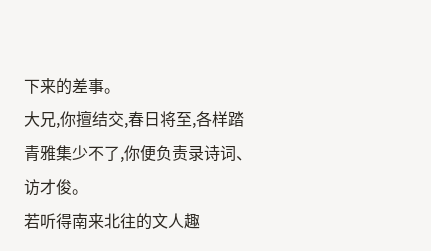下来的差事。
大兄,你擅结交,春日将至,各样踏青雅集少不了,你便负责录诗词、访才俊。
若听得南来北往的文人趣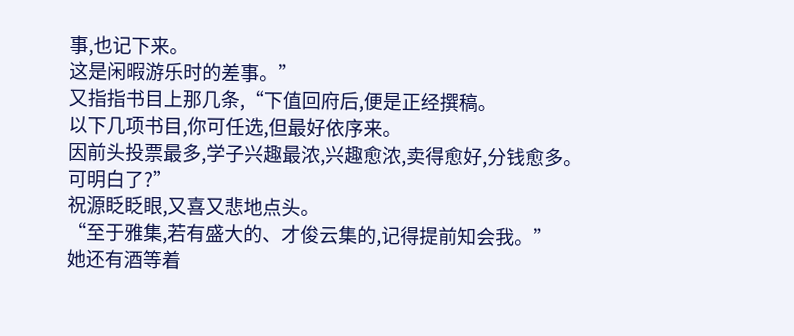事,也记下来。
这是闲暇游乐时的差事。”
又指指书目上那几条,“下值回府后,便是正经撰稿。
以下几项书目,你可任选,但最好依序来。
因前头投票最多,学子兴趣最浓,兴趣愈浓,卖得愈好,分钱愈多。
可明白了?”
祝源眨眨眼,又喜又悲地点头。
“至于雅集,若有盛大的、才俊云集的,记得提前知会我。”
她还有酒等着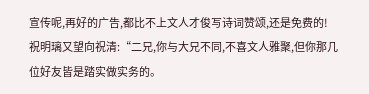宣传呢,再好的广告,都比不上文人才俊写诗词赞颂,还是免费的!
祝明璃又望向祝清:“二兄,你与大兄不同,不喜文人雅聚,但你那几位好友皆是踏实做实务的。